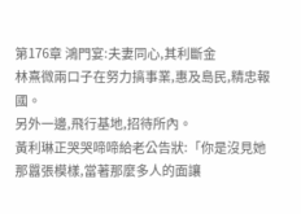第176章 鴻門宴:夫妻同心,其利斷金
林熹微兩口子在努力搞事業,惠及島民,精忠報國。
另外一邊,飛行基地,招待所內。
黃利琳正哭哭啼啼給老公告狀:「你是沒見她那囂張模樣,當著那麼多人的面讓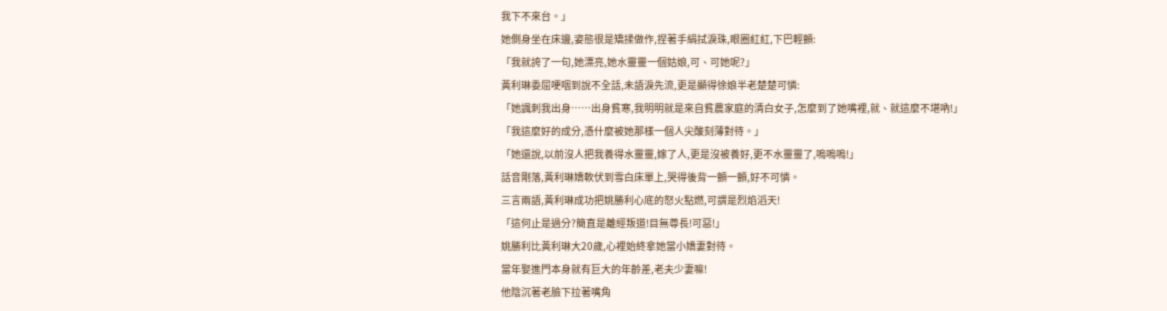我下不來台。」
她側身坐在床邊,姿態很是矯揉做作,捏著手絹拭淚珠,眼圈紅紅,下巴輕顫:
「我就誇了一句,她漂亮,她水靈靈一個姑娘,可、可她呢?」
黃利琳委屈哽咽到說不全話,未語淚先流,更是顯得徐娘半老楚楚可憐:
「她諷刺我出身……出身貧寒,我明明就是來自貧農家庭的清白女子,怎麼到了她嘴裡,就、就這麼不堪吶!」
「我這麼好的成分,憑什麼被她那樣一個人尖酸刻薄對待。」
「她還說,以前沒人把我養得水靈靈,嫁了人,更是沒被養好,更不水靈靈了,嗚嗚嗚!」
話音剛落,黃利琳嬌軟伏到雪白床單上,哭得後背一顫一顫,好不可憐。
三言兩語,黃利琳成功把姚勝利心底的怒火點燃,可謂是烈焰滔天!
「這何止是過分?簡直是離經叛道!目無尊長!可惡!」
姚勝利比黃利琳大20歲,心裡始終拿她當小嬌妻對待。
當年娶進門本身就有巨大的年齡差,老夫少妻嘛!
他陰沉著老臉下拉著嘴角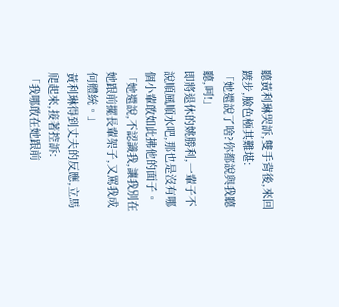聽黃利琳哭訴,雙手背後,來回踱步,臉色極其難堪:
「她還說了啥?你都說與我聽聽,呵!」
即將退休的姚勝利,一輩子不說順風順水吧,那也是沒有哪個小輩敢如此拂他的面子。
「她還說,不認識我,讓我別在她跟前擺長輩架子,又罵我成何體統。」
黃利琳得到丈夫的反應,立馬爬起來,接著控訴:
「我哪敢在她跟前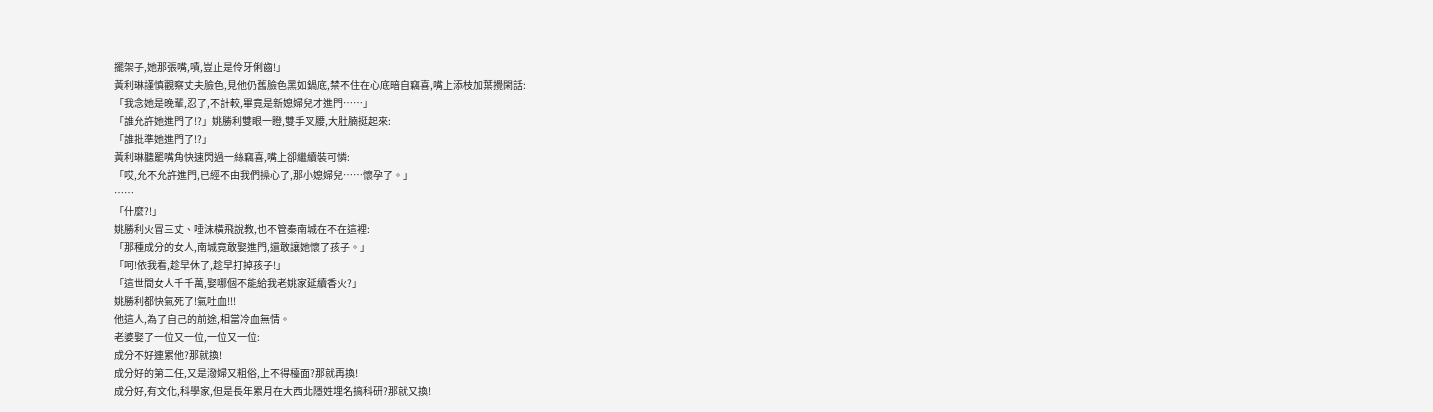擺架子,她那張嘴,嘖,豈止是伶牙俐齒!」
黃利琳謹慎觀察丈夫臉色,見他仍舊臉色黑如鍋底,禁不住在心底暗自竊喜,嘴上添枝加葉攪閑話:
「我念她是晚輩,忍了,不計較,畢竟是新媳婦兒才進門……」
「誰允許她進門了!?」姚勝利雙眼一瞪,雙手叉腰,大肚腩挺起來:
「誰批準她進門了!?」
黃利琳聽罷嘴角快速閃過一絲竊喜,嘴上卻繼續裝可憐:
「哎,允不允許進門,已經不由我們操心了,那小媳婦兒……懷孕了。」
……
「什麼?!」
姚勝利火冒三丈、唾沫橫飛說教,也不管秦南城在不在這裡:
「那種成分的女人,南城竟敢娶進門,還敢讓她懷了孩子。」
「呵!依我看,趁早休了,趁早打掉孩子!」
「這世間女人千千萬,娶哪個不能給我老姚家延續香火?」
姚勝利都快氣死了!氣吐血!!!
他這人,為了自己的前途,相當冷血無情。
老婆娶了一位又一位,一位又一位:
成分不好連累他?那就換!
成分好的第二任,又是潑婦又粗俗,上不得檯面?那就再換!
成分好,有文化,科學家,但是長年累月在大西北隱姓埋名搞科研?那就又換!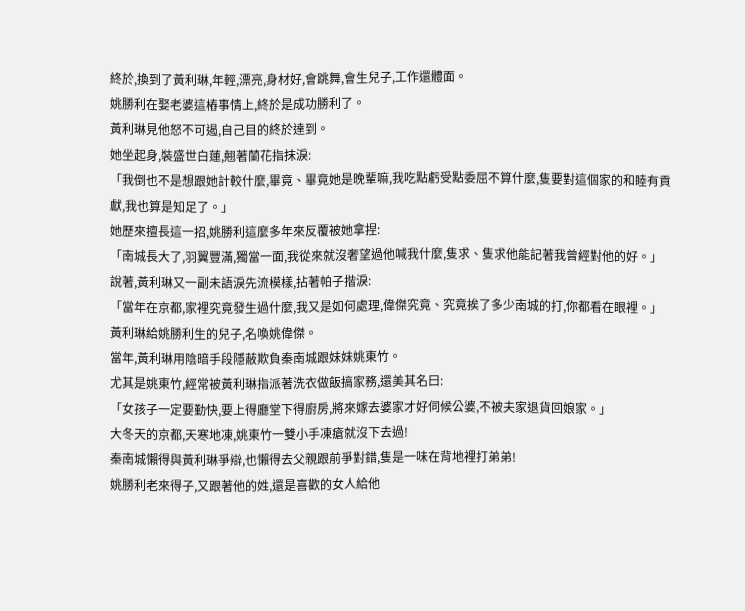終於,換到了黃利琳,年輕,漂亮,身材好,會跳舞,會生兒子,工作還體面。
姚勝利在娶老婆這樁事情上,終於是成功勝利了。
黃利琳見他怒不可遏,自己目的終於達到。
她坐起身,裝盛世白蓮,翹著蘭花指抹淚:
「我倒也不是想跟她計較什麼,畢竟、畢竟她是晚輩嘛,我吃點虧受點委屈不算什麼,隻要對這個家的和睦有貢獻,我也算是知足了。」
她歷來擅長這一招,姚勝利這麼多年來反覆被她拿捏:
「南城長大了,羽翼豐滿,獨當一面,我從來就沒奢望過他喊我什麼,隻求、隻求他能記著我曾經對他的好。」
說著,黃利琳又一副未語淚先流模樣,拈著帕子揩淚:
「當年在京都,家裡究竟發生過什麼,我又是如何處理,偉傑究竟、究竟挨了多少南城的打,你都看在眼裡。」
黃利琳給姚勝利生的兒子,名喚姚偉傑。
當年,黃利琳用陰暗手段隱蔽欺負秦南城跟妹妹姚東竹。
尤其是姚東竹,經常被黃利琳指派著洗衣做飯搞家務,還美其名曰:
「女孩子一定要勤快,要上得廳堂下得廚房,將來嫁去婆家才好伺候公婆,不被夫家退貨回娘家。」
大冬天的京都,天寒地凍,姚東竹一雙小手凍瘡就沒下去過!
秦南城懶得與黃利琳爭辯,也懶得去父親跟前爭對錯,隻是一味在背地裡打弟弟!
姚勝利老來得子,又跟著他的姓,還是喜歡的女人給他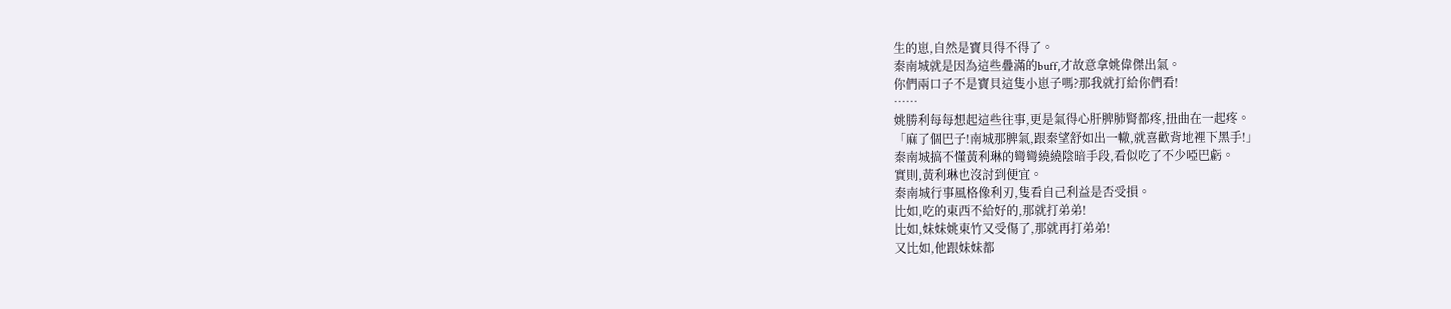生的崽,自然是寶貝得不得了。
秦南城就是因為這些疊滿的buff,才故意拿姚偉傑出氣。
你們兩口子不是寶貝這隻小崽子嗎?那我就打給你們看!
……
姚勝利每每想起這些往事,更是氣得心肝脾肺腎都疼,扭曲在一起疼。
「麻了個巴子!南城那脾氣,跟秦望舒如出一轍,就喜歡背地裡下黑手!」
秦南城搞不懂黃利琳的彎彎繞繞陰暗手段,看似吃了不少啞巴虧。
實則,黃利琳也沒討到便宜。
秦南城行事風格像利刃,隻看自己利益是否受損。
比如,吃的東西不給好的,那就打弟弟!
比如,妹妹姚東竹又受傷了,那就再打弟弟!
又比如,他跟妹妹都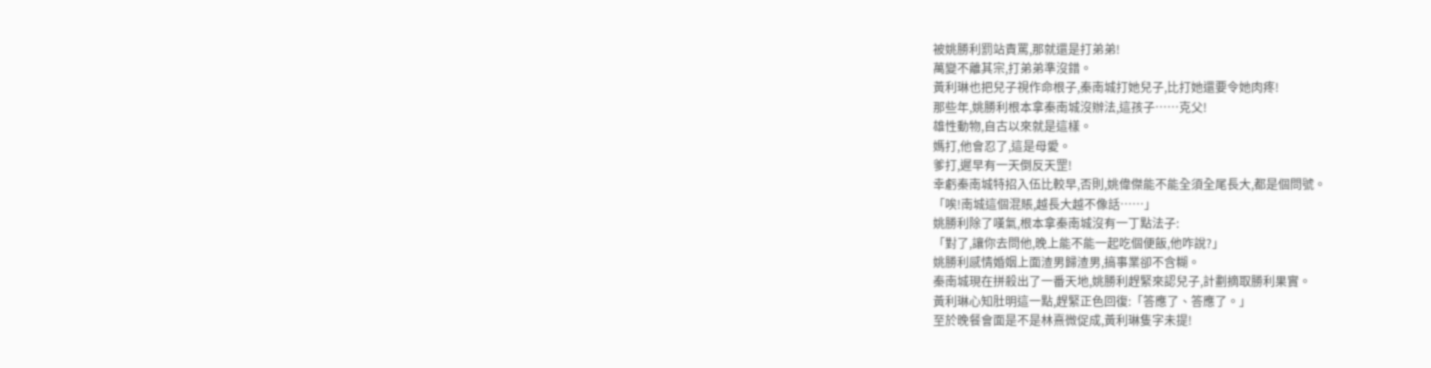被姚勝利罰站責罵,那就還是打弟弟!
萬變不離其宗,打弟弟準沒錯。
黃利琳也把兒子視作命根子,秦南城打她兒子,比打她還要令她肉疼!
那些年,姚勝利根本拿秦南城沒辦法,這孩子……克父!
雄性動物,自古以來就是這樣。
媽打,他會忍了,這是母愛。
爹打,遲早有一天倒反天罡!
幸虧秦南城特招入伍比較早,否則,姚偉傑能不能全須全尾長大,都是個問號。
「唉!南城這個混賬,越長大越不像話……」
姚勝利除了嘆氣,根本拿秦南城沒有一丁點法子:
「對了,讓你去問他,晚上能不能一起吃個便飯,他咋說?」
姚勝利感情婚姻上面渣男歸渣男,搞事業卻不含糊。
秦南城現在拼殺出了一番天地,姚勝利趕緊來認兒子,計劃摘取勝利果實。
黃利琳心知肚明這一點,趕緊正色回復:「答應了、答應了。」
至於晚餐會面是不是林熹微促成,黃利琳隻字未提!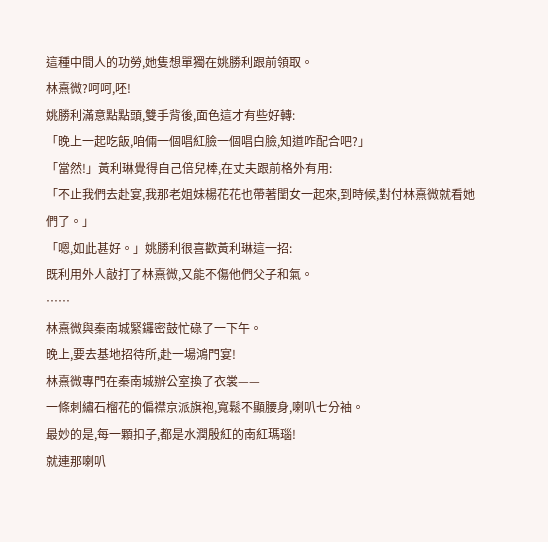這種中間人的功勞,她隻想單獨在姚勝利跟前領取。
林熹微?呵呵,呸!
姚勝利滿意點點頭,雙手背後,面色這才有些好轉:
「晚上一起吃飯,咱倆一個唱紅臉一個唱白臉,知道咋配合吧?」
「當然!」黃利琳覺得自己倍兒棒,在丈夫跟前格外有用:
「不止我們去赴宴,我那老姐妹楊花花也帶著閨女一起來,到時候,對付林熹微就看她們了。」
「嗯,如此甚好。」姚勝利很喜歡黃利琳這一招:
既利用外人敲打了林熹微,又能不傷他們父子和氣。
……
林熹微與秦南城緊鑼密鼓忙碌了一下午。
晚上,要去基地招待所,赴一場鴻門宴!
林熹微專門在秦南城辦公室換了衣裳——
一條刺繡石榴花的偏襟京派旗袍,寬鬆不顯腰身,喇叭七分袖。
最妙的是,每一顆扣子,都是水潤殷紅的南紅瑪瑙!
就連那喇叭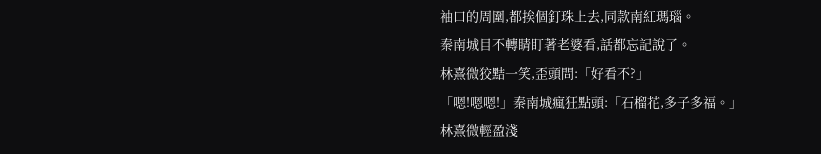袖口的周圍,都挨個釘珠上去,同款南紅瑪瑙。
秦南城目不轉睛盯著老婆看,話都忘記說了。
林熹微狡黠一笑,歪頭問:「好看不?」
「嗯!嗯嗯!」秦南城瘋狂點頭:「石榴花,多子多福。」
林熹微輕盈淺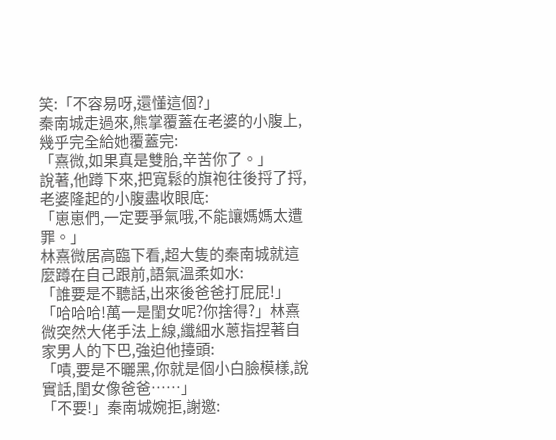笑:「不容易呀,還懂這個?」
秦南城走過來,熊掌覆蓋在老婆的小腹上,幾乎完全給她覆蓋完:
「熹微,如果真是雙胎,辛苦你了。」
說著,他蹲下來,把寬鬆的旗袍往後捋了捋,老婆隆起的小腹盡收眼底:
「崽崽們,一定要爭氣哦,不能讓媽媽太遭罪。」
林熹微居高臨下看,超大隻的秦南城就這麼蹲在自己跟前,語氣溫柔如水:
「誰要是不聽話,出來後爸爸打屁屁!」
「哈哈哈!萬一是閨女呢?你捨得?」林熹微突然大佬手法上線,纖細水蔥指捏著自家男人的下巴,強迫他擡頭:
「嘖,要是不曬黑,你就是個小白臉模樣,說實話,閨女像爸爸……」
「不要!」秦南城婉拒,謝邀: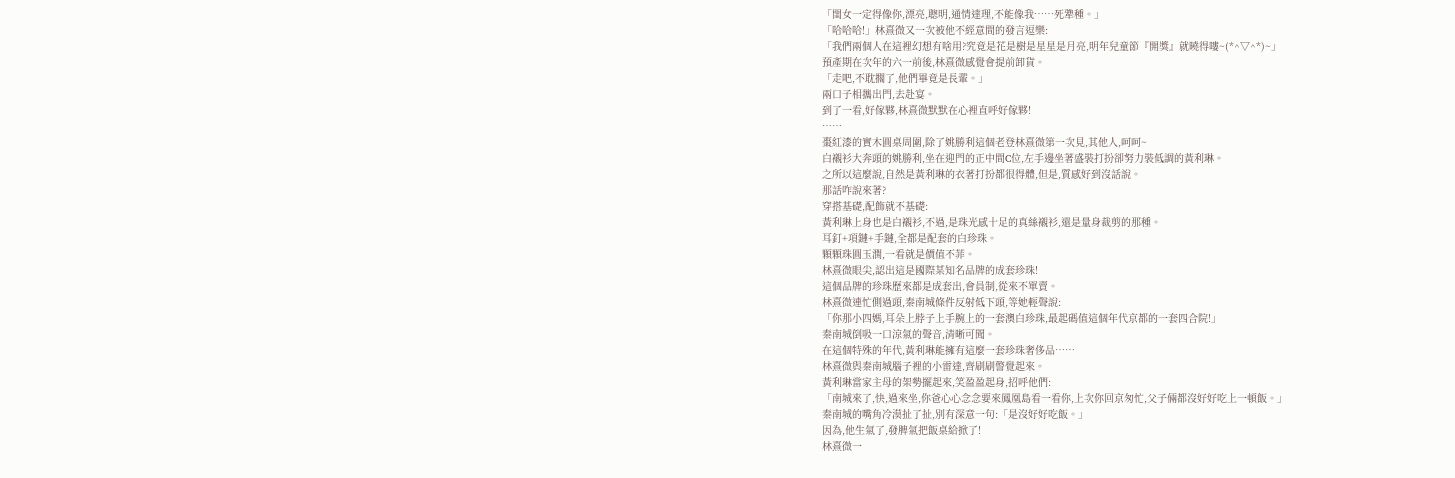「閨女一定得像你,漂亮,聰明,通情達理,不能像我……死犟種。」
「哈哈哈!」林熹微又一次被他不經意間的發言逗樂:
「我們兩個人在這裡幻想有啥用?究竟是花是樹是星星是月亮,明年兒童節『開獎』就曉得嘍~(*^▽^*)~」
預產期在次年的六一前後,林熹微感覺會提前卸貨。
「走吧,不耽擱了,他們畢竟是長輩。」
兩口子相攜出門,去赴宴。
到了一看,好傢夥,林熹微默默在心裡直呼好傢夥!
……
棗紅漆的實木圓桌周圍,除了姚勝利這個老登林熹微第一次見,其他人,呵呵~
白襯衫大奔頭的姚勝利,坐在迎門的正中間C位,左手邊坐著盛裝打扮卻努力裝低調的黃利琳。
之所以這麼說,自然是黃利琳的衣著打扮都很得體,但是,質感好到沒話說。
那話咋說來著?
穿搭基礎,配飾就不基礎:
黃利琳上身也是白襯衫,不過,是珠光感十足的真絲襯衫,還是量身裁剪的那種。
耳釘+項鏈+手鏈,全都是配套的白珍珠。
顆顆珠圓玉潤,一看就是價值不菲。
林熹微眼尖,認出這是國際某知名品牌的成套珍珠!
這個品牌的珍珠歷來都是成套出,會員制,從來不單賣。
林熹微連忙側過頭,秦南城條件反射低下頭,等她輕聲說:
「你那小四媽,耳朵上脖子上手腕上的一套澳白珍珠,最起碼值這個年代京都的一套四合院!」
秦南城倒吸一口涼氣的聲音,清晰可聞。
在這個特殊的年代,黃利琳能擁有這麼一套珍珠奢侈品……
林熹微與秦南城腦子裡的小雷達,齊刷刷警覺起來。
黃利琳當家主母的架勢擺起來,笑盈盈起身,招呼他們:
「南城來了,快,過來坐,你爸心心念念要來鳳凰島看一看你,上次你回京匆忙,父子倆都沒好好吃上一頓飯。」
秦南城的嘴角冷漠扯了扯,別有深意一句:「是沒好好吃飯。」
因為,他生氣了,發脾氣把飯桌給掀了!
林熹微一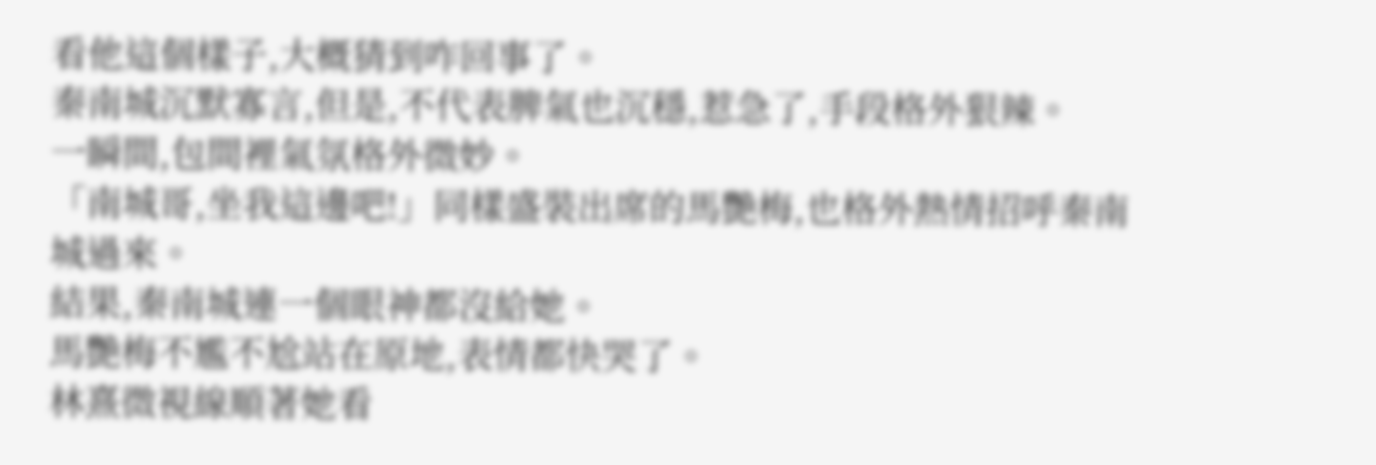看他這個樣子,大概猜到咋回事了。
秦南城沉默寡言,但是,不代表脾氣也沉穩,惹急了,手段格外狠辣。
一瞬間,包間裡氣氛格外微妙。
「南城哥,坐我這邊吧!」同樣盛裝出席的馬艷梅,也格外熱情招呼秦南城過來。
結果,秦南城連一個眼神都沒給她。
馬艷梅不尷不尬站在原地,表情都快哭了。
林熹微視線順著她看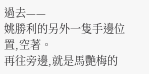過去——
姚勝利的另外一隻手邊位置,空著。
再往旁邊,就是馬艷梅的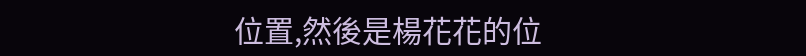位置,然後是楊花花的位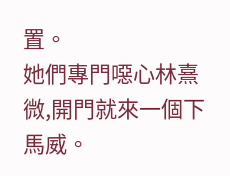置。
她們專門噁心林熹微,開門就來一個下馬威。